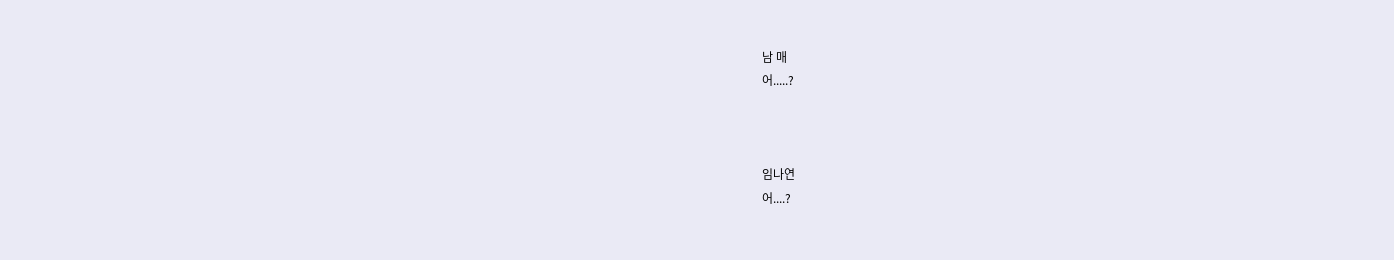남 매
어.....?



임나연
어....?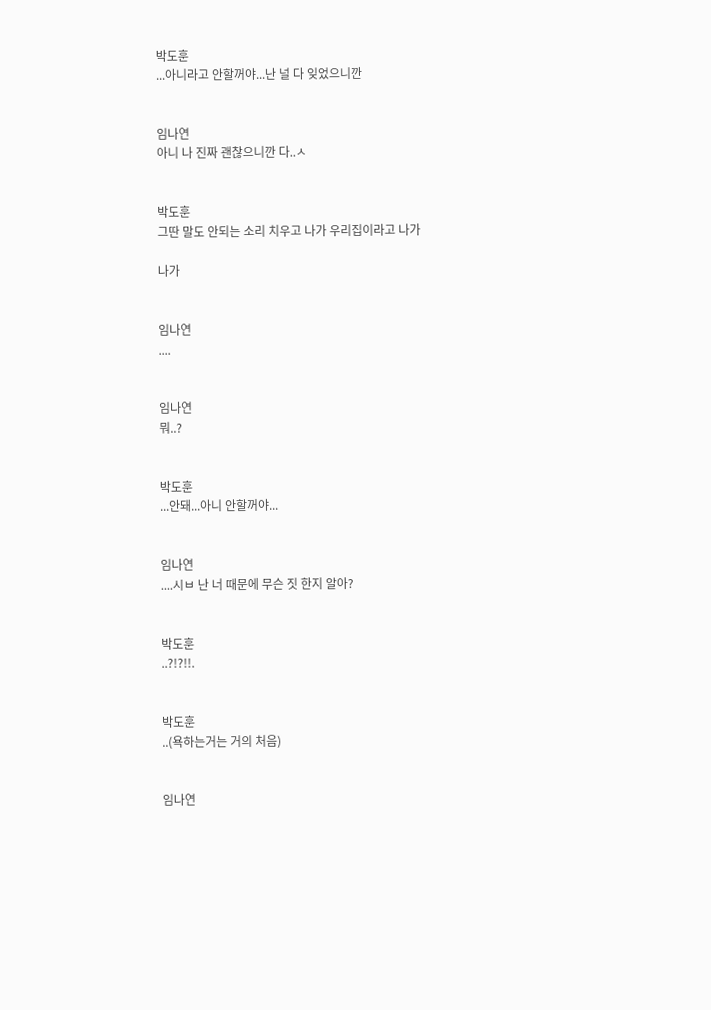박도훈
...아니라고 안할꺼야...난 널 다 잊었으니깐


임나연
아니 나 진짜 괜찮으니깐 다..ㅅ


박도훈
그딴 말도 안되는 소리 치우고 나가 우리집이라고 나가

나가


임나연
....


임나연
뭐..?


박도훈
...안돼...아니 안할꺼야...


임나연
....시ㅂ 난 너 때문에 무슨 짓 한지 알아?


박도훈
..?!?!!.


박도훈
..(욕하는거는 거의 처음)


임나연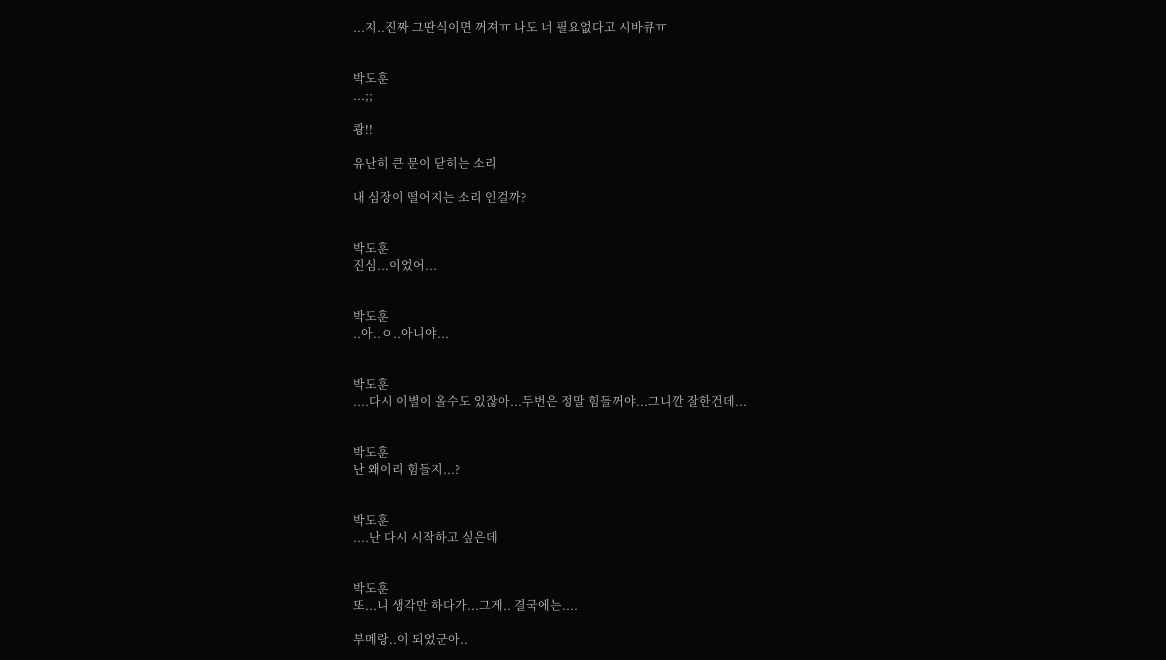...지..진짜 그딴식이면 꺼져ㅠ 나도 너 필요없다고 시바큐ㅠ


박도훈
...;;

쾅!!

유난히 큰 문이 닫히는 소리

내 심장이 떨어지는 소리 인걸까?


박도훈
진심...이었어...


박도훈
..아..ㅇ..아니야...


박도훈
....다시 이별이 올수도 있잖아...두번은 정말 힘들꺼야...그니깐 잘한건데...


박도훈
난 왜이리 힘들지...?


박도훈
....난 다시 시작하고 싶은데


박도훈
또...니 생각만 하다가...그게.. 결국에는....

부메랑..이 되었군아..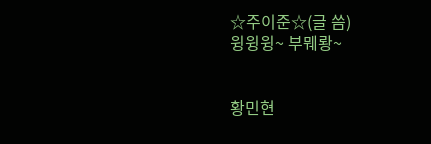☆주이준☆(글 씀)
윙윙윙~ 부뭬뢍~


황민현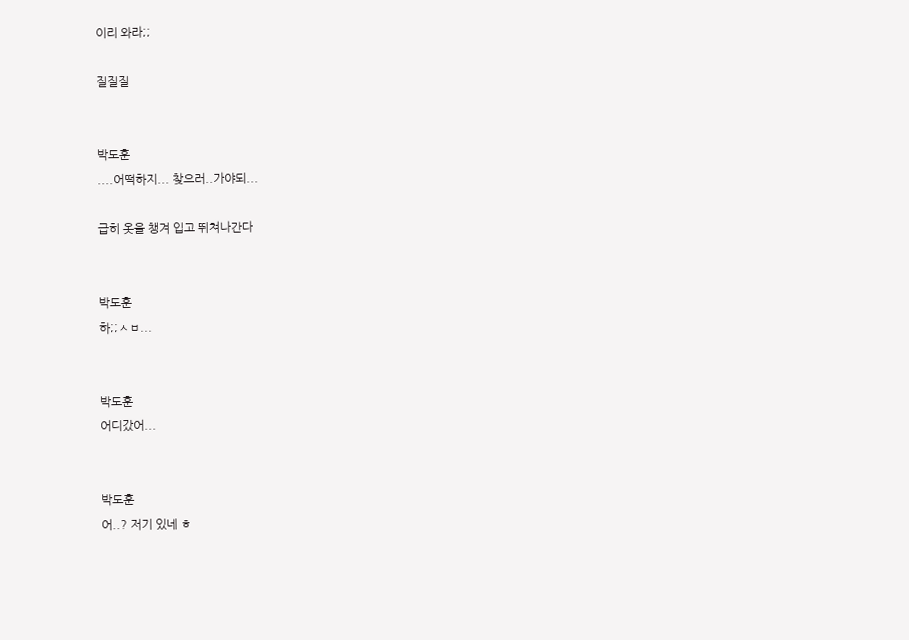이리 와라;;

질질질


박도훈
....어떡하지... 찾으러..가야되...

급히 옷을 챙겨 입고 뛰쳐나간다


박도훈
하;;ㅅㅂ...


박도훈
어디갔어...


박도훈
어..? 저기 있네 ㅎ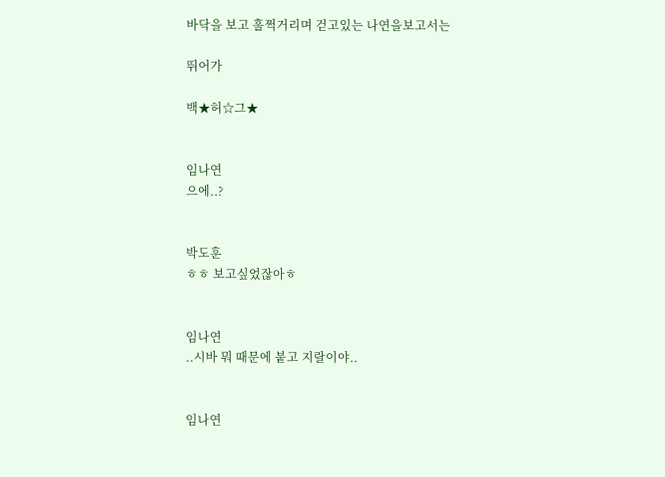바닥을 보고 훌쩍거리며 걷고있는 나연을보고서는

뛰어가

백★허☆그★


임나연
으에..?


박도훈
ㅎㅎ 보고싶었잖아ㅎ


임나연
..시바 뭐 때문에 붙고 지랄이야..


임나연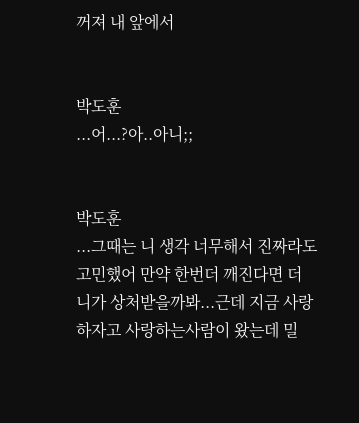꺼져 내 앞에서


박도훈
...어...?아..아니;;


박도훈
...그때는 니 생각 너무해서 진짜라도 고민했어 만약 한번더 깨진다면 더 니가 상처받을까봐...근데 지금 사랑하자고 사랑하는사람이 왔는데 밀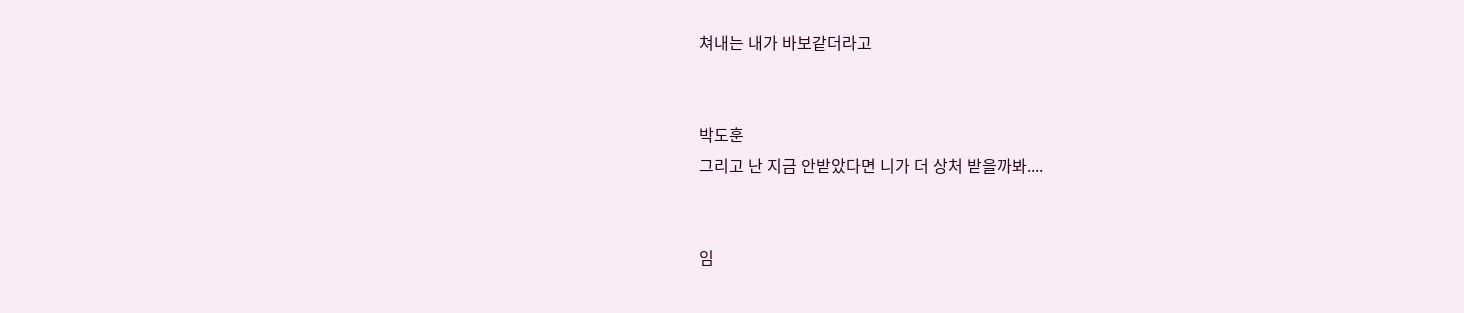쳐내는 내가 바보같더라고


박도훈
그리고 난 지금 안받았다면 니가 더 상처 받을까봐....


임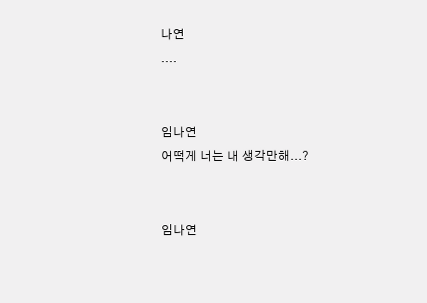나연
....


임나연
어떡게 너는 내 생각만해...?


임나연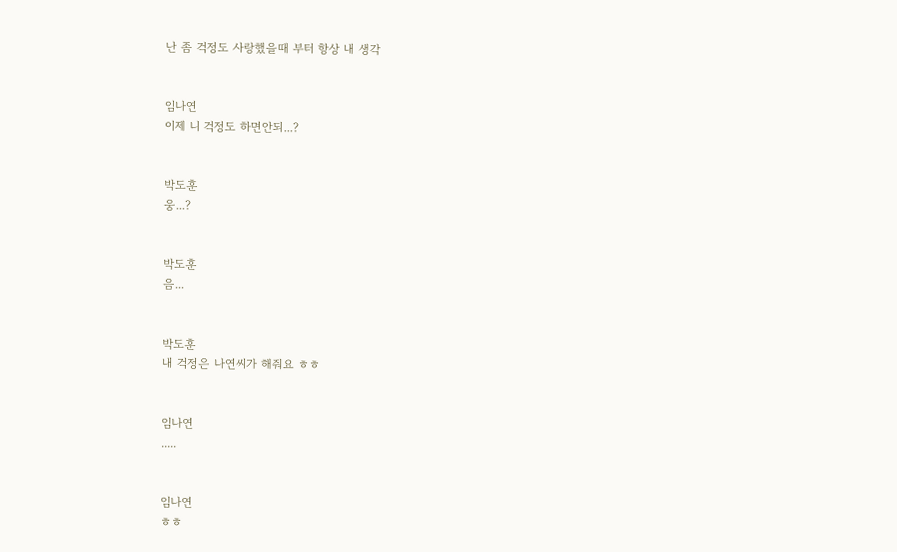난 좀 걱정도 사랑했을때 부터 항상 내 생각


임나연
이제 니 걱정도 하면안되...?


박도훈
웅...?


박도훈
음...


박도훈
내 걱정은 나연씨가 해줘요 ㅎㅎ


임나연
.....


임나연
ㅎㅎ